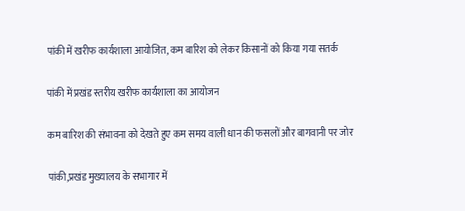पांकी में खरीफ कार्यशाला आयोजित, कम बारिश को लेकर किसानों को किया गया सतर्क

पांकी में प्रखंड स्तरीय खरीफ कार्यशाला का आयोजन

कम बारिश की संभावना को देखते हुए कम समय वाली धान की फसलों और बागवानी पर जोर

पांकी,प्रखंड मुख्यालय के सभागार में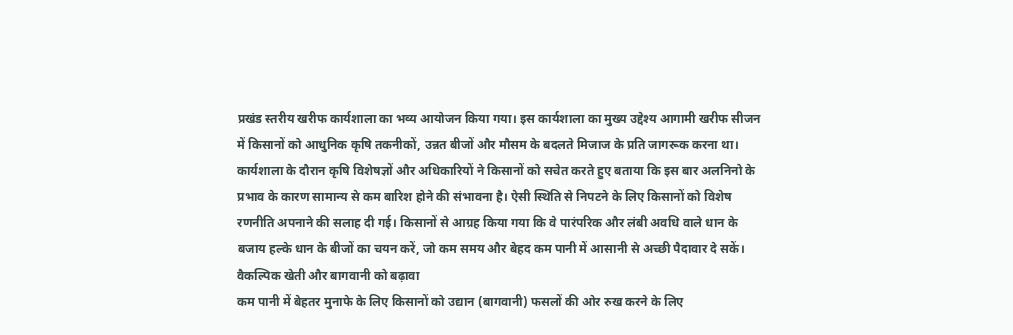प्रखंड स्तरीय खरीफ कार्यशाला का भव्य आयोजन किया गया। इस कार्यशाला का मुख्य उद्देश्य आगामी खरीफ सीजन में किसानों को आधुनिक कृषि तकनीकों, उन्नत बीजों और मौसम के बदलते मिजाज के प्रति जागरूक करना था।
कार्यशाला के दौरान कृषि विशेषज्ञों और अधिकारियों ने किसानों को सचेत करते हुए बताया कि इस बार अलनिनो के प्रभाव के कारण सामान्य से कम बारिश होने की संभावना है। ऐसी स्थिति से निपटने के लिए किसानों को विशेष रणनीति अपनाने की सलाह दी गई। किसानों से आग्रह किया गया कि वे पारंपरिक और लंबी अवधि वाले धान के बजाय हल्के धान के बीजों का चयन करें, जो कम समय और बेहद कम पानी में आसानी से अच्छी पैदावार दे सकें।
वैकल्पिक खेती और बागवानी को बढ़ावा
कम पानी में बेहतर मुनाफे के लिए किसानों को उद्यान (बागवानी) फसलों की ओर रुख करने के लिए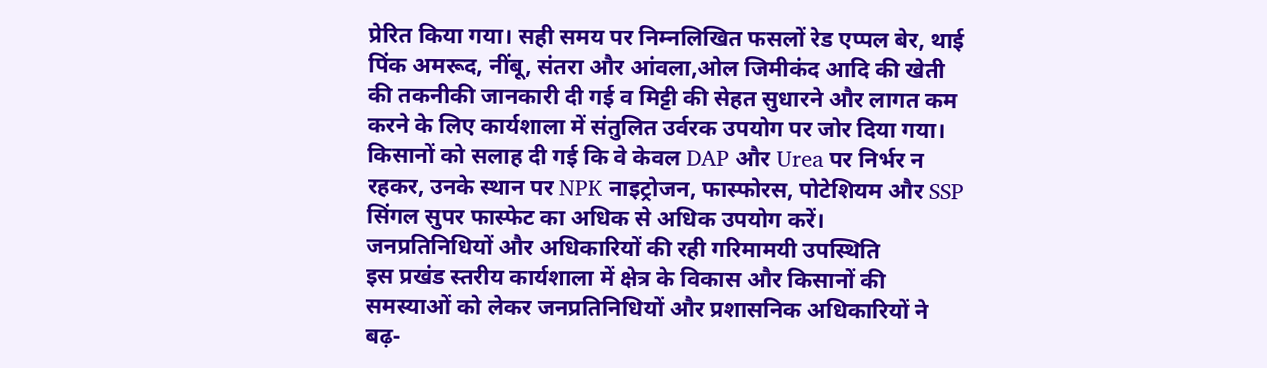प्रेरित किया गया। सही समय पर निम्नलिखित फसलों रेड एप्पल बेर, थाई पिंक अमरूद, नींबू, संतरा और आंवला,ओल जिमीकंद आदि की खेती की तकनीकी जानकारी दी गई व मिट्टी की सेहत सुधारने और लागत कम करने के लिए कार्यशाला में संतुलित उर्वरक उपयोग पर जोर दिया गया। किसानों को सलाह दी गई कि वे केवल DAP और Urea पर निर्भर न रहकर, उनके स्थान पर NPK नाइट्रोजन, फास्फोरस, पोटेशियम और SSP सिंगल सुपर फास्फेट का अधिक से अधिक उपयोग करें।
जनप्रतिनिधियों और अधिकारियों की रही गरिमामयी उपस्थिति
इस प्रखंड स्तरीय कार्यशाला में क्षेत्र के विकास और किसानों की समस्याओं को लेकर जनप्रतिनिधियों और प्रशासनिक अधिकारियों ने बढ़-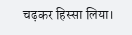चढ़कर हिस्सा लिया।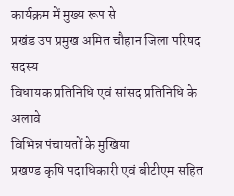कार्यक्रम में मुख्य रूप से
प्रखंड उप प्रमुख अमित चौहान जिला परिषद सदस्य
विधायक प्रतिनिधि एवं सांसद प्रतिनिधि के अलावे
विभिन्न पंचायतों के मुखिया
प्रखण्ड कृषि पदाधिकारी एवं बीटीएम सहित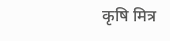कृषि मित्र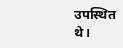उपस्थित थे।